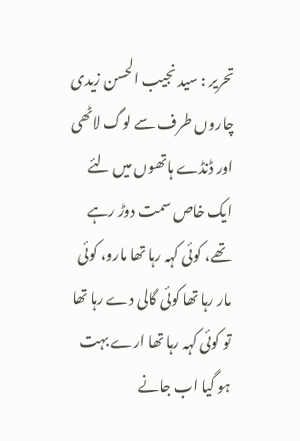تحریر : سید نجیب الحسن زیدی
چاروں طرف سے لوگ لاٹھی اور ڈنڈے ہاتھوں میں لئے ایک خاص سمت دوڑ رہے تھے، کوئی کہہ رہا تھا مارو، کوئی مار رہا تھا کوئی گالی دے رہا تھا تو کوئی کہہ رہا تھا ارے بہت ہو گیا اب جانے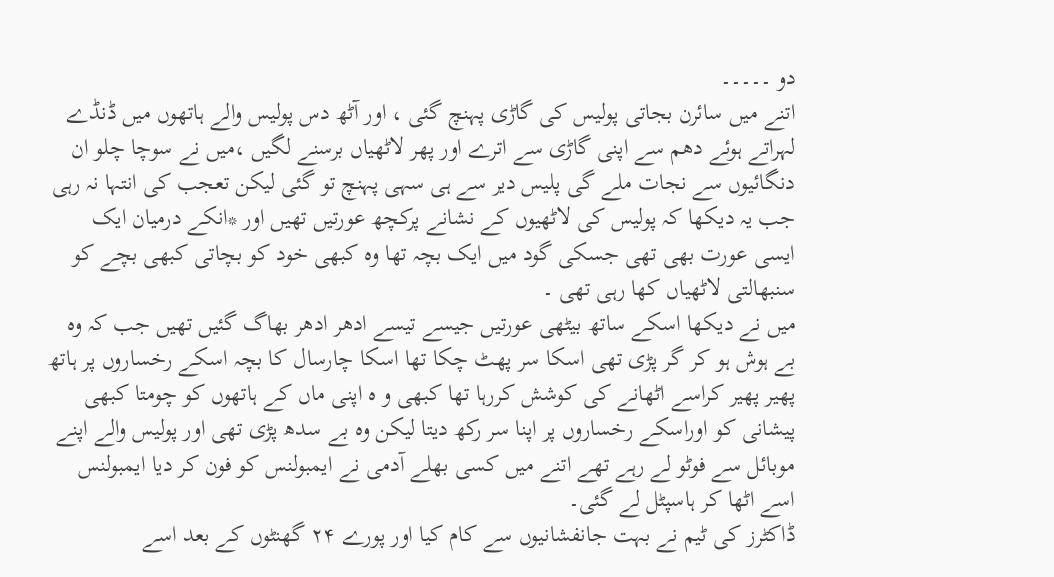دو ۔۔۔۔۔
اتنے میں سائرن بجاتی پولیس کی گاڑی پہنچ گئی ، اور آٹھ دس پولیس والے ہاتھوں میں ڈنڈے لہراتے ہوئے دھم سے اپنی گاڑی سے اترے اور پھر لاٹھیاں برسنے لگیں ،میں نے سوچا چلو ان دنگائیوں سے نجات ملے گی پلیس دیر سے ہی سہی پہنچ تو گئی لیکن تعجب کی انتہا نہ رہی جب یہ دیکھا کہ پولیس کی لاٹھیوں کے نشانے پرکچھ عورتیں تھیں اور *انکے درمیان ایک ایسی عورت بھی تھی جسکی گود میں ایک بچہ تھا وہ کبھی خود کو بچاتی کبھی بچے کو سنبھالتی لاٹھیاں کھا رہی تھی ۔
میں نے دیکھا اسکے ساتھ بیٹھی عورتیں جیسے تیسے ادھر ادھر بھاگ گئیں تھیں جب کہ وہ بے ہوش ہو کر گر پڑی تھی اسکا سر پھٹ چکا تھا اسکا چارسال کا بچہ اسکے رخساروں پر ہاتھ پھیر پھیر کراسے اٹھانے کی کوشش کررہا تھا کبھی و ہ اپنی ماں کے ہاتھوں کو چومتا کبھی پیشانی کو اوراسکے رخساروں پر اپنا سر رکھ دیتا لیکن وہ بے سدھ پڑی تھی اور پولیس والے اپنے موبائل سے فوٹو لے رہے تھے اتنے میں کسی بھلے آدمی نے ایمبولنس کو فون کر دیا ایمبولنس اسے اٹھا کر ہاسپٹل لے گئی۔
ڈاکٹرز کی ٹیم نے بہت جانفشانیوں سے کام کیا اور پورے ۲۴ گھنٹوں کے بعد اسے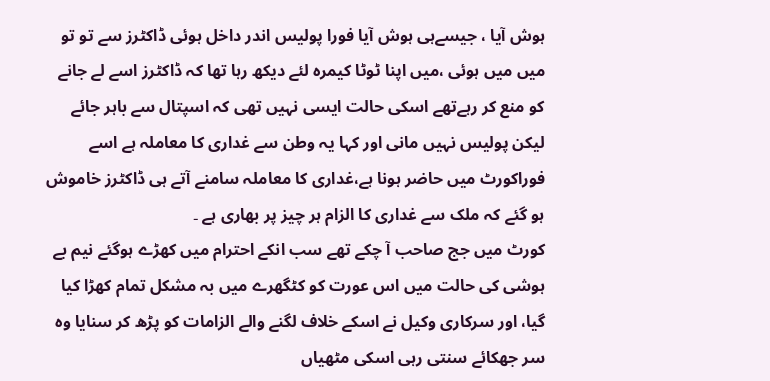ہوش آیا ، جیسےہی ہوش آیا فورا پولیس اندر داخل ہوئی ڈاکٹرز سے تو تو میں میں ہوئی ،میں اپنا ٹوٹا کیمرہ لئے دیکھ رہا تھا کہ ڈاکٹرز اسے لے جانے کو منع کر رہےتھے اسکی حالت ایسی نہیں تھی کہ اسپتال سے باہر جائے لیکن پولیس نہیں مانی اور کہا یہ وطن سے غداری کا معاملہ ہے اسے فوراکورٹ میں حاضر ہونا ہے،غداری کا معاملہ سامنے آتے ہی ڈاکٹرز خاموش ہو گئے کہ ملک سے غداری کا الزام ہر چیز پر بھاری ہے ۔
کورٹ میں جج صاحب آ چکے تھے سب انکے احترام میں کھڑے ہوگئے نیم بے ہوشی کی حالت میں اس عورت کو کٹگھرے میں بہ مشکل تمام کھڑا کیا گیا، اور سرکاری وکیل نے اسکے خلاف لگنے والے الزامات کو پڑھ کر سنایا وہ سر جھکائے سنتی رہی اسکی مٹھیاں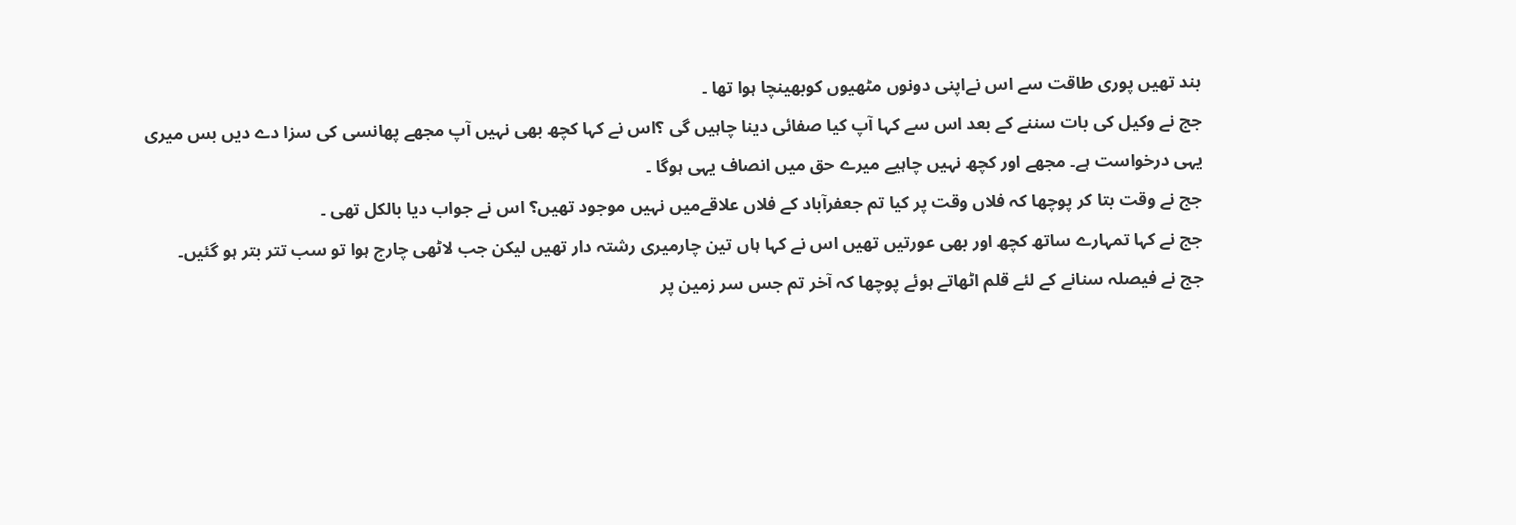بند تھیں پوری طاقت سے اس نےاپنی دونوں مٹھیوں کوبھینچا ہوا تھا ۔
جج نے وکیل کی بات سننے کے بعد اس سے کہا آپ کیا صفائی دینا چاہیں گی ؟اس نے کہا کچھ بھی نہیں آپ مجھے پھانسی کی سزا دے دیں بس میری یہی درخواست ہے۔ مجھے اور کچھ نہیں چاہیے میرے حق میں انصاف یہی ہوگا ۔
جج نے وقت بتا کر پوچھا کہ فلاں وقت پر کیا تم جعفرآباد کے فلاں علاقےمیں نہیں موجود تھیں؟ اس نے جواب دیا بالکل تھی ۔
جج نے کہا تمہارے ساتھ کچھ اور بھی عورتیں تھیں اس نے کہا ہاں تین چارمیری رشتہ دار تھیں لیکن جب لاٹھی چارج ہوا تو سب تتر بتر ہو گئیں۔
جج نے فیصلہ سنانے کے لئے قلم اٹھاتے ہوئے پوچھا کہ آخر تم جس سر زمین پر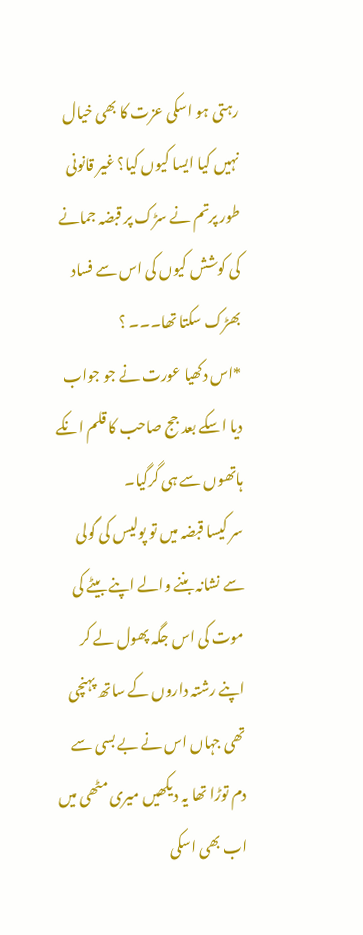رہتی ہو اسکی عزت کا بھی خیال نہیں کیا ایسا کیوں کیا؟ غیر قانونی طور پرتم نے سڑک پر قبضہ جمانے کی کوشش کیوں کی اس سے فساد بھڑک سکتا تھا۔۔۔ ؟
*اس دکھیا عورت نے جو جواب دیا اسکے بعد جج صاحب کا قلم انکے ہاتھوں سے ہی گرگیا۔
سر کیسا قبضہ میں تو پولیس کی گولی سے نشانہ بننے والے اپنے بیٹے کی موت کی اس جگہ پھول لے کر اپنے رشتہ داروں کے ساتھ پہنچی تھی جہاں اس نے بے بسی سے دم توڑا تھا یہ دیکھیں میری مٹھی میں اب بھی اسکی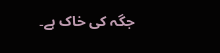جگہ کی خاک ہے۔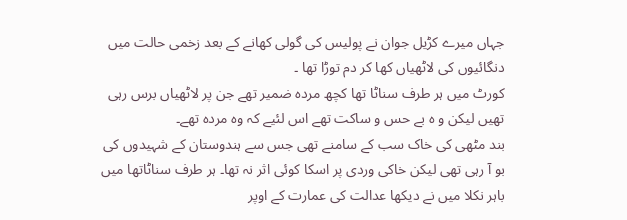جہاں میرے کڑیل جوان نے پولیس کی گولی کھانے کے بعد زخمی حالت میں دنگائیوں کی لاٹھیاں کھا کر دم توڑا تھا ۔
کورٹ میں ہر طرف سناٹا تھا کچھ مردہ ضمیر تھے جن پر لاٹھیاں برس رہی تھیں لیکن و ہ بے حس و ساکت تھے اس لئیے کہ وہ مردہ تھے۔
بند مٹھی کی خاک سب کے سامنے تھی جس سے ہندوستان کے شہیدوں کی بو آ رہی تھی لیکن خاکی وردی پر اسکا کوئی اثر نہ تھا۔ ہر طرف سناٹاتھا میں باہر نکلا میں نے دیکھا عدالت کی عمارت کے اوپر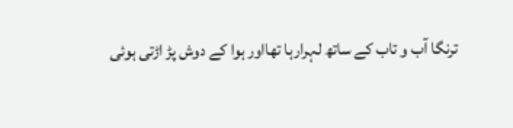ترنگا آب و تاب کے ساتھ لہرارہا تھااور ہوا کے دوش پڑ اڑتی ہوئی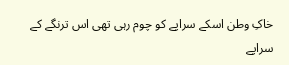خاکِ وطن اسکے سراپے کو چوم رہی تھی اس ترنگے کے سراپے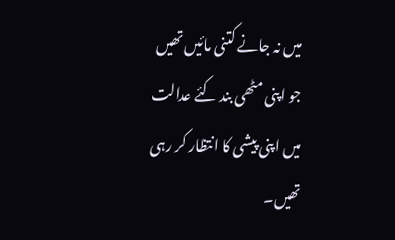میں نہ جانے کتنی مائیں تھیں جو اپنی مٹھی بند کئے عدالت میں اپنی پیشی کا انتظار کر رہی تھیں۔